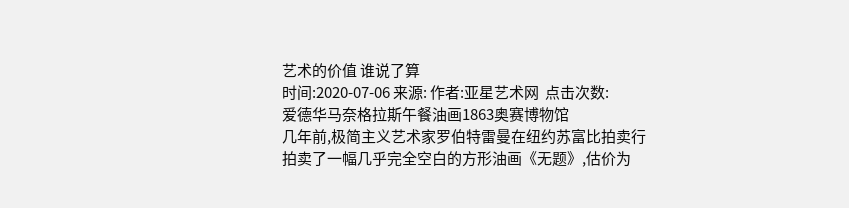艺术的价值 谁说了算
时间:2020-07-06 来源: 作者:亚星艺术网  点击次数:
爱德华马奈格拉斯午餐油画1863奥赛博物馆
几年前,极简主义艺术家罗伯特雷曼在纽约苏富比拍卖行拍卖了一幅几乎完全空白的方形油画《无题》,估价为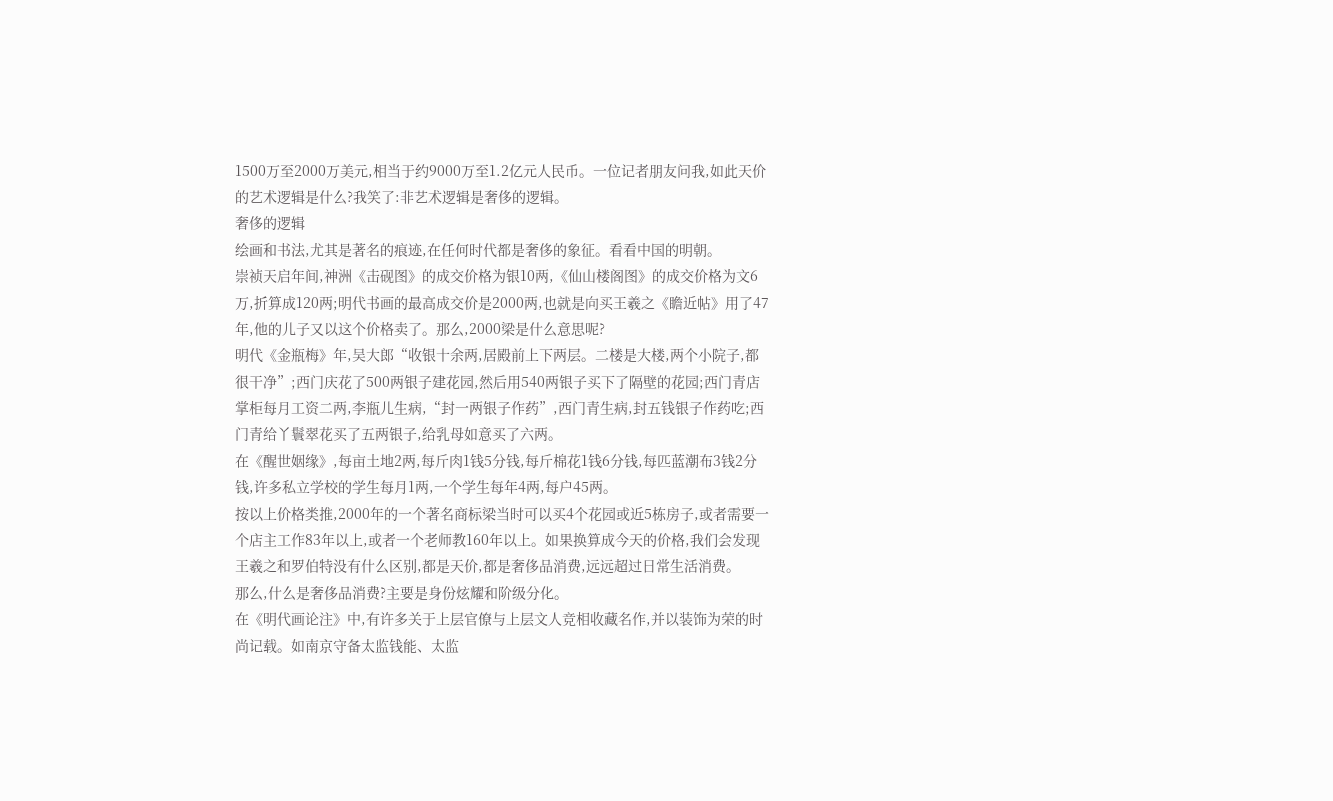1500万至2000万美元,相当于约9000万至1.2亿元人民币。一位记者朋友问我,如此天价的艺术逻辑是什么?我笑了:非艺术逻辑是奢侈的逻辑。
奢侈的逻辑
绘画和书法,尤其是著名的痕迹,在任何时代都是奢侈的象征。看看中国的明朝。
崇祯天启年间,神洲《击砚图》的成交价格为银10两,《仙山楼阁图》的成交价格为文6万,折算成120两;明代书画的最高成交价是2000两,也就是向买王羲之《瞻近帖》用了47年,他的儿子又以这个价格卖了。那么,2000梁是什么意思呢?
明代《金瓶梅》年,吴大郎“收银十余两,居殿前上下两层。二楼是大楼,两个小院子,都很干净”;西门庆花了500两银子建花园,然后用540两银子买下了隔壁的花园;西门青店掌柜每月工资二两,李瓶儿生病,“封一两银子作药”,西门青生病,封五钱银子作药吃;西门青给丫鬟翠花买了五两银子,给乳母如意买了六两。
在《醒世姻缘》,每亩土地2两,每斤肉1钱5分钱,每斤棉花1钱6分钱,每匹蓝潮布3钱2分钱,许多私立学校的学生每月1两,一个学生每年4两,每户45两。
按以上价格类推,2000年的一个著名商标梁当时可以买4个花园或近5栋房子,或者需要一个店主工作83年以上,或者一个老师教160年以上。如果换算成今天的价格,我们会发现王羲之和罗伯特没有什么区别,都是天价,都是奢侈品消费,远远超过日常生活消费。
那么,什么是奢侈品消费?主要是身份炫耀和阶级分化。
在《明代画论注》中,有许多关于上层官僚与上层文人竞相收藏名作,并以装饰为荣的时尚记载。如南京守备太监钱能、太监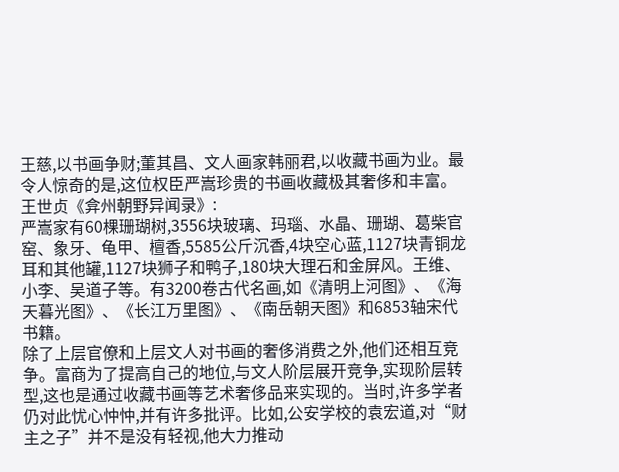王慈,以书画争财;董其昌、文人画家韩丽君,以收藏书画为业。最令人惊奇的是,这位权臣严嵩珍贵的书画收藏极其奢侈和丰富。王世贞《弇州朝野异闻录》:
严嵩家有60棵珊瑚树,3556块玻璃、玛瑙、水晶、珊瑚、葛柴官窑、象牙、龟甲、檀香,5585公斤沉香,4块空心蓝,1127块青铜龙耳和其他罐,1127块狮子和鸭子,180块大理石和金屏风。王维、小李、吴道子等。有3200卷古代名画,如《清明上河图》、《海天暮光图》、《长江万里图》、《南岳朝天图》和6853轴宋代书籍。
除了上层官僚和上层文人对书画的奢侈消费之外,他们还相互竞争。富商为了提高自己的地位,与文人阶层展开竞争,实现阶层转型,这也是通过收藏书画等艺术奢侈品来实现的。当时,许多学者仍对此忧心忡忡,并有许多批评。比如,公安学校的袁宏道,对“财主之子”并不是没有轻视,他大力推动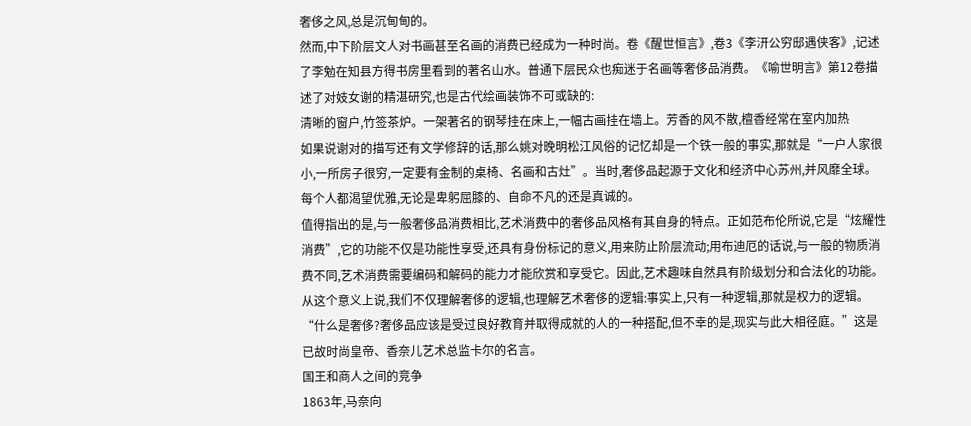奢侈之风,总是沉甸甸的。
然而,中下阶层文人对书画甚至名画的消费已经成为一种时尚。卷《醒世恒言》,卷3《李汧公穷邸遇侠客》,记述了李勉在知县方得书房里看到的著名山水。普通下层民众也痴迷于名画等奢侈品消费。《喻世明言》第12卷描述了对妓女谢的精湛研究,也是古代绘画装饰不可或缺的:
清晰的窗户,竹签茶炉。一架著名的钢琴挂在床上,一幅古画挂在墙上。芳香的风不散,檀香经常在室内加热
如果说谢对的描写还有文学修辞的话,那么姚对晚明松江风俗的记忆却是一个铁一般的事实,那就是“一户人家很小,一所房子很穷,一定要有金制的桌椅、名画和古灶”。当时,奢侈品起源于文化和经济中心苏州,并风靡全球。每个人都渴望优雅,无论是卑躬屈膝的、自命不凡的还是真诚的。
值得指出的是,与一般奢侈品消费相比,艺术消费中的奢侈品风格有其自身的特点。正如范布伦所说,它是“炫耀性消费”,它的功能不仅是功能性享受,还具有身份标记的意义,用来防止阶层流动;用布迪厄的话说,与一般的物质消费不同,艺术消费需要编码和解码的能力才能欣赏和享受它。因此,艺术趣味自然具有阶级划分和合法化的功能。
从这个意义上说,我们不仅理解奢侈的逻辑,也理解艺术奢侈的逻辑:事实上,只有一种逻辑,那就是权力的逻辑。
“什么是奢侈?奢侈品应该是受过良好教育并取得成就的人的一种搭配,但不幸的是,现实与此大相径庭。”这是已故时尚皇帝、香奈儿艺术总监卡尔的名言。
国王和商人之间的竞争
1863年,马奈向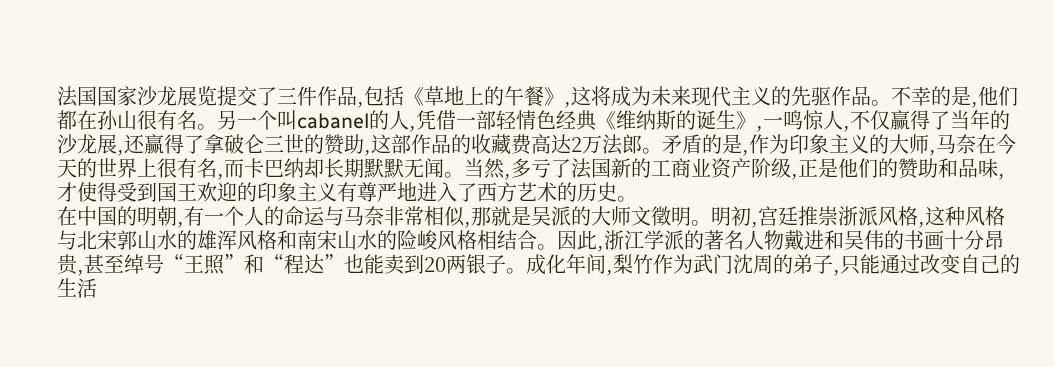法国国家沙龙展览提交了三件作品,包括《草地上的午餐》,这将成为未来现代主义的先驱作品。不幸的是,他们都在孙山很有名。另一个叫cabanel的人,凭借一部轻情色经典《维纳斯的诞生》,一鸣惊人,不仅赢得了当年的沙龙展,还赢得了拿破仑三世的赞助,这部作品的收藏费高达2万法郎。矛盾的是,作为印象主义的大师,马奈在今天的世界上很有名,而卡巴纳却长期默默无闻。当然,多亏了法国新的工商业资产阶级,正是他们的赞助和品味,才使得受到国王欢迎的印象主义有尊严地进入了西方艺术的历史。
在中国的明朝,有一个人的命运与马奈非常相似,那就是吴派的大师文徵明。明初,宫廷推崇浙派风格,这种风格与北宋郭山水的雄浑风格和南宋山水的险峻风格相结合。因此,浙江学派的著名人物戴进和吴伟的书画十分昂贵,甚至绰号“王照”和“程达”也能卖到20两银子。成化年间,梨竹作为武门沈周的弟子,只能通过改变自己的生活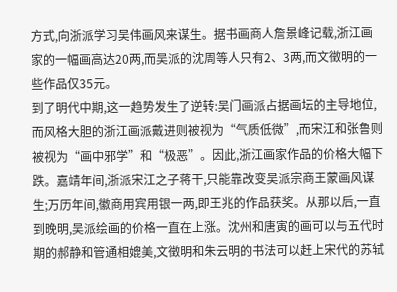方式,向浙派学习吴伟画风来谋生。据书画商人詹景峰记载,浙江画家的一幅画高达20两,而吴派的沈周等人只有2、3两,而文徵明的一些作品仅35元。
到了明代中期,这一趋势发生了逆转:吴门画派占据画坛的主导地位,而风格大胆的浙江画派戴进则被视为“气质低微”,而宋江和张鲁则被视为“画中邪学”和“极恶”。因此,浙江画家作品的价格大幅下跌。嘉靖年间,浙派宋江之子蒋干,只能靠改变吴派宗商王蒙画风谋生;万历年间,徽商用宾用银一两,即王兆的作品获奖。从那以后,一直到晚明,吴派绘画的价格一直在上涨。沈州和唐寅的画可以与五代时期的郝静和管通相媲美,文徵明和朱云明的书法可以赶上宋代的苏轼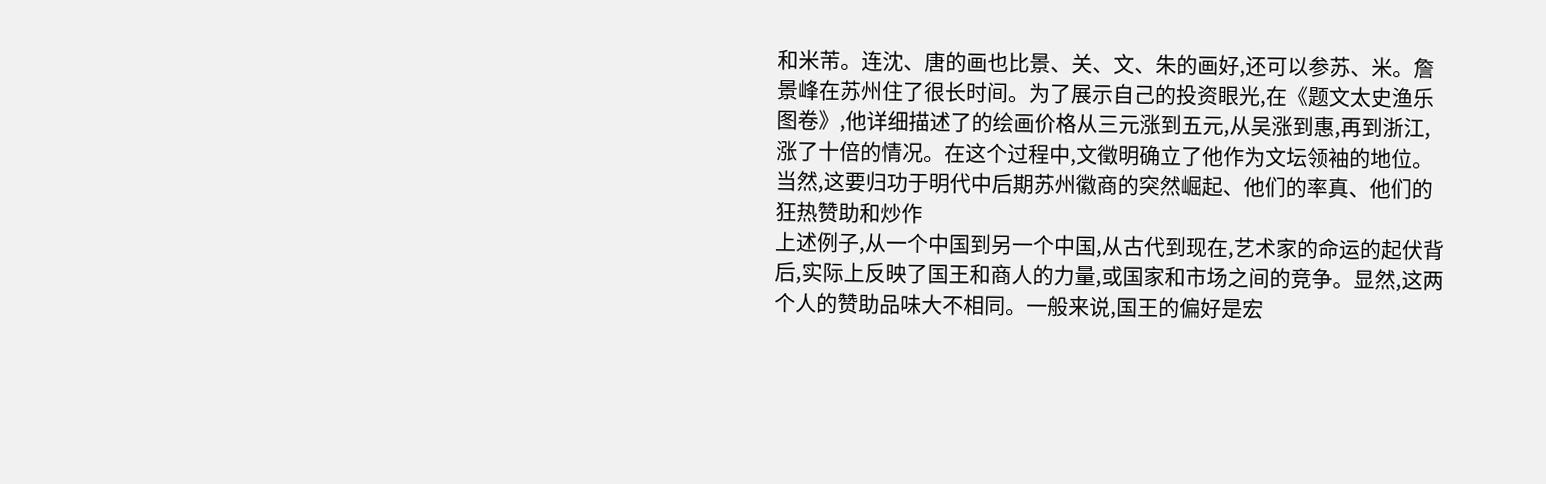和米芾。连沈、唐的画也比景、关、文、朱的画好,还可以参苏、米。詹景峰在苏州住了很长时间。为了展示自己的投资眼光,在《题文太史渔乐图卷》,他详细描述了的绘画价格从三元涨到五元,从吴涨到惠,再到浙江,涨了十倍的情况。在这个过程中,文徵明确立了他作为文坛领袖的地位。当然,这要归功于明代中后期苏州徽商的突然崛起、他们的率真、他们的狂热赞助和炒作
上述例子,从一个中国到另一个中国,从古代到现在,艺术家的命运的起伏背后,实际上反映了国王和商人的力量,或国家和市场之间的竞争。显然,这两个人的赞助品味大不相同。一般来说,国王的偏好是宏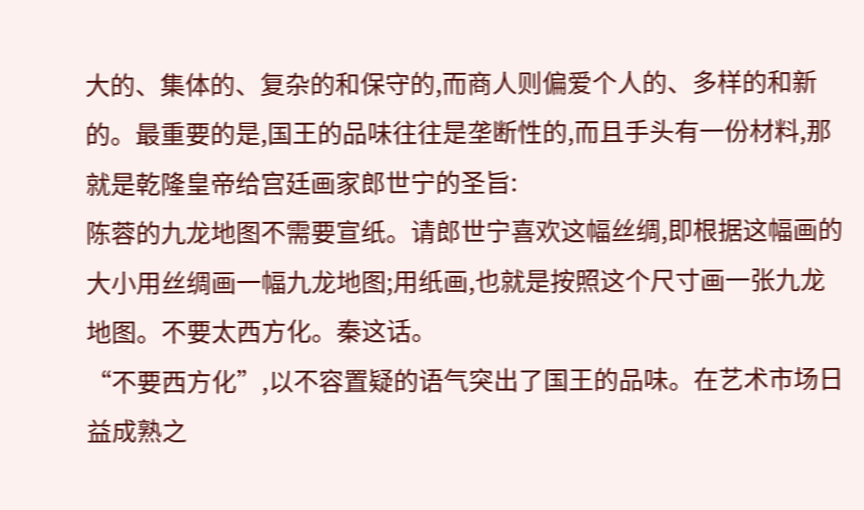大的、集体的、复杂的和保守的,而商人则偏爱个人的、多样的和新的。最重要的是,国王的品味往往是垄断性的,而且手头有一份材料,那就是乾隆皇帝给宫廷画家郎世宁的圣旨:
陈蓉的九龙地图不需要宣纸。请郎世宁喜欢这幅丝绸,即根据这幅画的大小用丝绸画一幅九龙地图;用纸画,也就是按照这个尺寸画一张九龙地图。不要太西方化。秦这话。
“不要西方化”,以不容置疑的语气突出了国王的品味。在艺术市场日益成熟之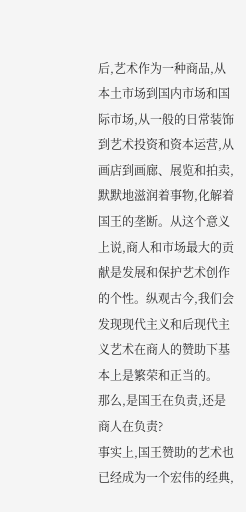后,艺术作为一种商品,从本土市场到国内市场和国际市场,从一般的日常装饰到艺术投资和资本运营,从画店到画廊、展览和拍卖,默默地滋润着事物,化解着国王的垄断。从这个意义上说,商人和市场最大的贡献是发展和保护艺术创作的个性。纵观古今,我们会发现现代主义和后现代主义艺术在商人的赞助下基本上是繁荣和正当的。
那么,是国王在负责,还是商人在负责?
事实上,国王赞助的艺术也已经成为一个宏伟的经典,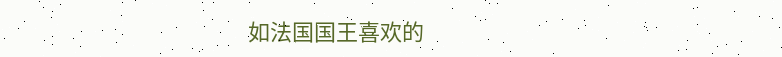如法国国王喜欢的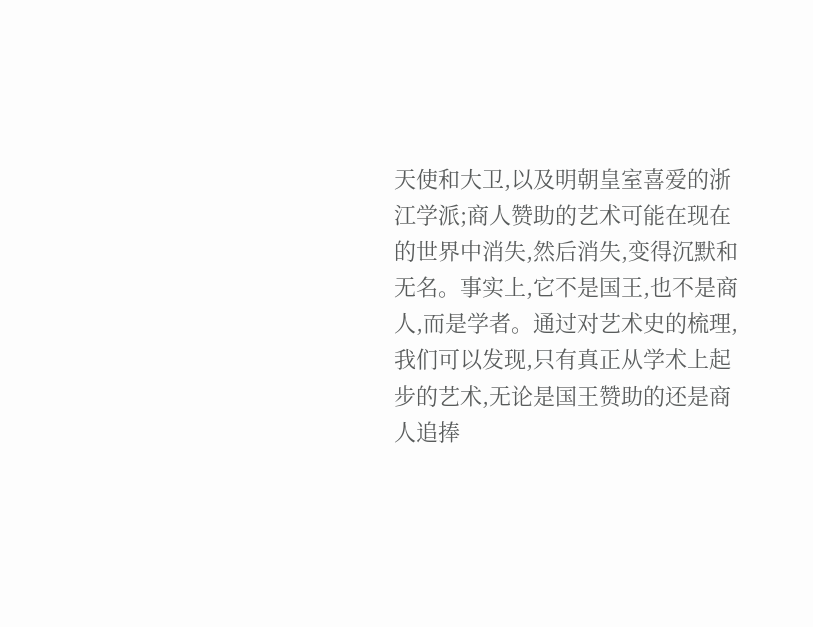天使和大卫,以及明朝皇室喜爱的浙江学派;商人赞助的艺术可能在现在的世界中消失,然后消失,变得沉默和无名。事实上,它不是国王,也不是商人,而是学者。通过对艺术史的梳理,我们可以发现,只有真正从学术上起步的艺术,无论是国王赞助的还是商人追捧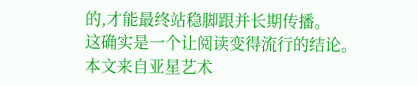的,才能最终站稳脚跟并长期传播。
这确实是一个让阅读变得流行的结论。
本文来自亚星艺术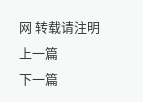网 转载请注明
上一篇
下一篇